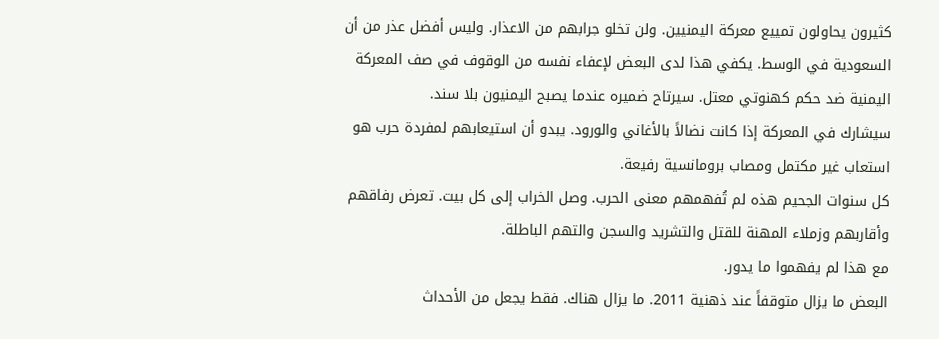كثيرون يحاولون تمييع معركة اليمنيين. ولن تخلو جرابهم من الاعذار. وليس أفضل عذر من أن السعودية في الوسط. يكفي هذا لدى البعض لإعفاء نفسه من الوقوف في صف المعركة اليمنية ضد حكم كهنوتي معتل. سيرتاح ضميره عندما يصبح اليمنيون بلا سند.
سيشارك في المعركة إذا كانت نضالاً بالأغاني والورود. يبدو أن استيعابهم لمفردة حرب هو استعاب غير مكتمل ومصاب برومانسية رفيعة.
كل سنوات الجحيم هذه لم تُفهمهم معنى الحرب. وصل الخراب إلى كل بيت. تعرض رفاقهم وأقاربهم وزملاء المهنة للقتل والتشريد والسجن والتهم الباطلة.
مع هذا لم يفهموا ما يدور.
البعض ما يزال متوقفاً عند ذهنية 2011. ما يزال هناك. فقط يجعل من الأحداث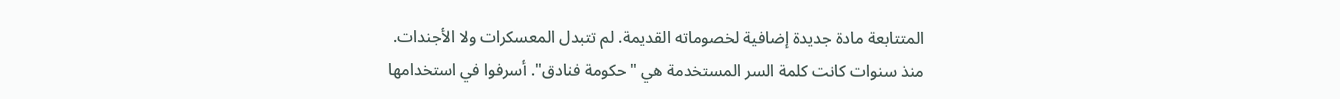المتتابعة مادة جديدة إضافية لخصوماته القديمة. لم تتبدل المعسكرات ولا الأجندات.
منذ سنوات كانت كلمة السر المستخدمة هي "حكومة فنادق". أسرفوا في استخدامها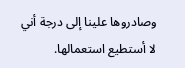وصادروها علينا إلى درجة أني لا أستطيع استعمالها.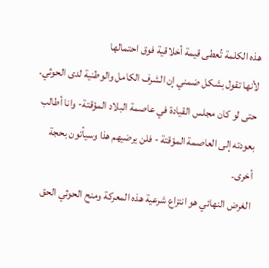هذه الكلمة تُعطى قيمة أخلاقية فوق احتمالها
لأنها تقول بشكل ضمني إن الشرف الكامل والوطنية لدى الحوثي.
حتى لو كان مجلس القيادة في عاصمة البلاد المؤقتة- وانا أطالب بعودته إلى العاصمة المؤقتة - فلن يرضيهم هذا وسيأتون بحجة أخرى.
الغرض النهائي هو انتزاع شرعية هذه المعركة ومنح الحوثي الحق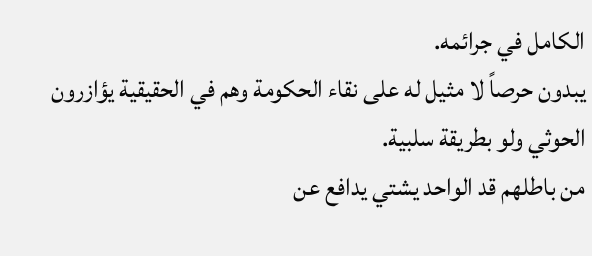الكامل في جرائمه.
يبدون حرصاً لا مثيل له على نقاء الحكومة وهم في الحقيقية يؤازرون الحوثي ولو بطريقة سلبية.
من باطلهم قد الواحد يشتي يدافع عن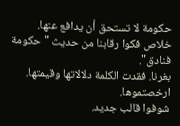حكومة لا تستحق أن يدافع عنها.
خلاص فكوا رقابنا من حديث "حكومة فنادق".
بغرنا. فقدت الكلمة دلالاتها وقيمتها. ارخصتموها.
شوفوا قالب جديد.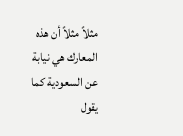مثلاً مثلاً أن هذه المعارك هي نيابة عن السعودية كما يقول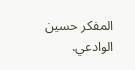المفكر حسين الوادعي.